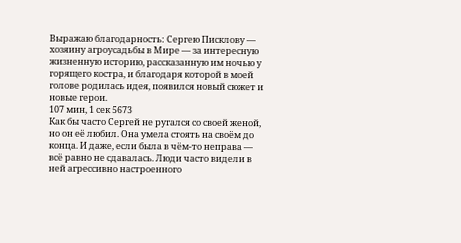Выражаю благодарность: Сергею Писклову — хозяину агроусадьбы в Мире — за интересную жизненную историю, рассказанную им ночью у горящего костра, и благодаря которой в моей голове родилась идея, появился новый сюжет и новые герои.
107 мин, 1 сек 5673
Как бы часто Сергей не ругался со своей женой, но он её любил. Она умела стоять на своём до конца. И даже, если была в чём-то неправа — всё равно не сдавалась. Люди часто видели в ней агрессивно настроенного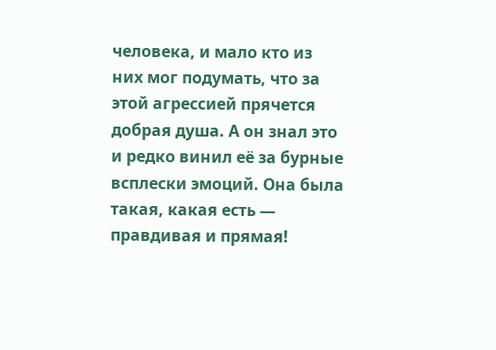человека, и мало кто из них мог подумать, что за этой агрессией прячется добрая душа. А он знал это и редко винил её за бурные всплески эмоций. Она была такая, какая есть — правдивая и прямая!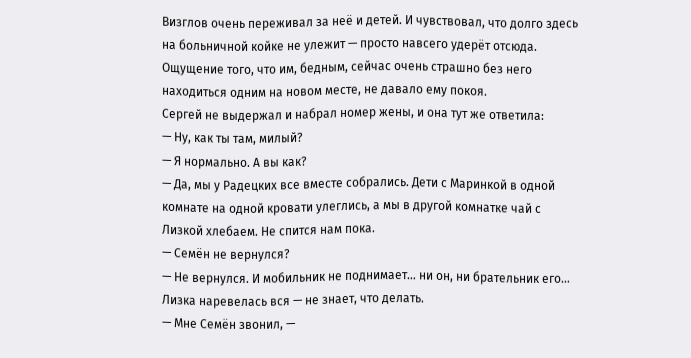Визглов очень переживал за неё и детей. И чувствовал, что долго здесь на больничной койке не улежит — просто навсего удерёт отсюда. Ощущение того, что им, бедным, сейчас очень страшно без него находиться одним на новом месте, не давало ему покоя.
Сергей не выдержал и набрал номер жены, и она тут же ответила:
— Ну, как ты там, милый?
— Я нормально. А вы как?
— Да, мы у Радецких все вместе собрались. Дети с Маринкой в одной комнате на одной кровати улеглись, а мы в другой комнатке чай с Лизкой хлебаем. Не спится нам пока.
— Семён не вернулся?
— Не вернулся. И мобильник не поднимает… ни он, ни брательник его… Лизка наревелась вся — не знает, что делать.
— Мне Семён звонил, —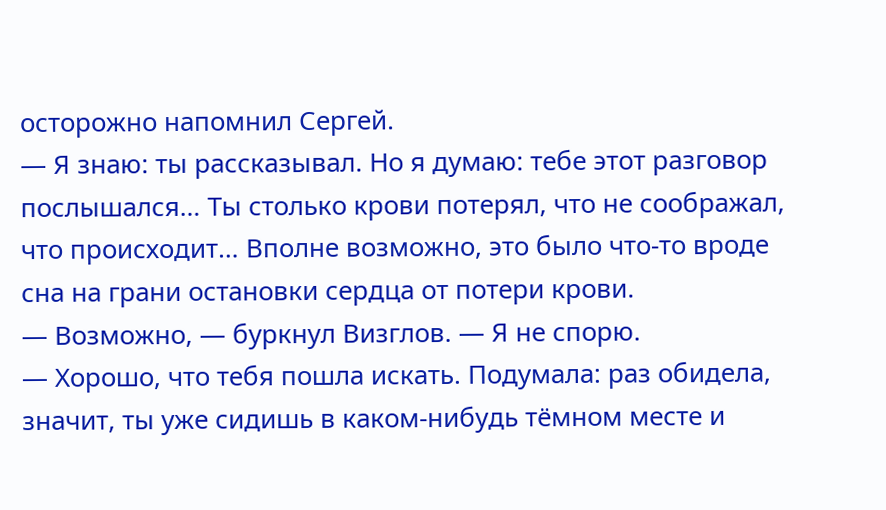осторожно напомнил Сергей.
— Я знаю: ты рассказывал. Но я думаю: тебе этот разговор послышался… Ты столько крови потерял, что не соображал, что происходит… Вполне возможно, это было что-то вроде сна на грани остановки сердца от потери крови.
— Возможно, — буркнул Визглов. — Я не спорю.
— Хорошо, что тебя пошла искать. Подумала: раз обидела, значит, ты уже сидишь в каком-нибудь тёмном месте и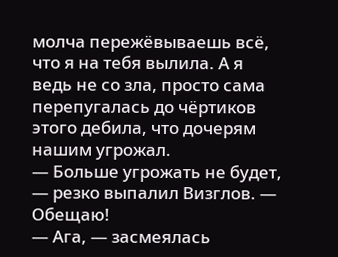молча пережёвываешь всё, что я на тебя вылила. А я ведь не со зла, просто сама перепугалась до чёртиков этого дебила, что дочерям нашим угрожал.
— Больше угрожать не будет, — резко выпалил Визглов. — Обещаю!
— Ага, — засмеялась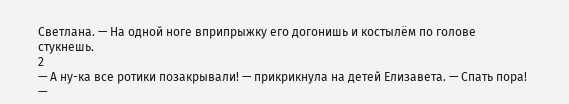Светлана. — На одной ноге вприпрыжку его догонишь и костылём по голове стукнешь.
2
— А ну-ка все ротики позакрывали! — прикрикнула на детей Елизавета. — Спать пора!
—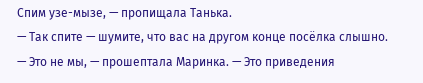Спим узе-мызе, — пропищала Танька.
— Так спите — шумите, что вас на другом конце посёлка слышно.
— Это не мы, — прошептала Маринка. — Это приведения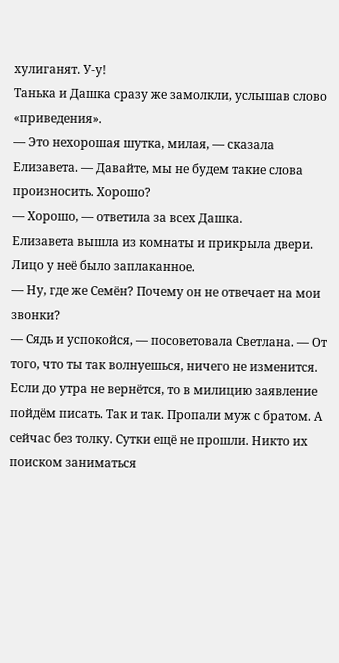хулиганят. У-у!
Танька и Дашка сразу же замолкли, услышав слово «приведения».
— Это нехорошая шутка, милая, — сказала Елизавета. — Давайте, мы не будем такие слова произносить. Хорошо?
— Хорошо, — ответила за всех Дашка.
Елизавета вышла из комнаты и прикрыла двери. Лицо у неё было заплаканное.
— Ну, где же Семён? Почему он не отвечает на мои звонки?
— Сядь и успокойся, — посоветовала Светлана. — От того, что ты так волнуешься, ничего не изменится. Если до утра не вернётся, то в милицию заявление пойдём писать. Так и так. Пропали муж с братом. А сейчас без толку. Сутки ещё не прошли. Никто их поиском заниматься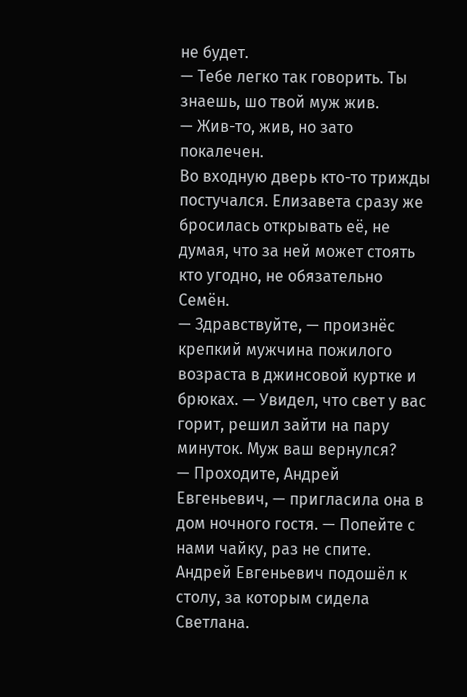не будет.
— Тебе легко так говорить. Ты знаешь, шо твой муж жив.
— Жив-то, жив, но зато покалечен.
Во входную дверь кто-то трижды постучался. Елизавета сразу же бросилась открывать её, не думая, что за ней может стоять кто угодно, не обязательно Семён.
— Здравствуйте, — произнёс крепкий мужчина пожилого возраста в джинсовой куртке и брюках. — Увидел, что свет у вас горит, решил зайти на пару минуток. Муж ваш вернулся?
— Проходите, Андрей Евгеньевич, — пригласила она в дом ночного гостя. — Попейте с нами чайку, раз не спите.
Андрей Евгеньевич подошёл к столу, за которым сидела Светлана.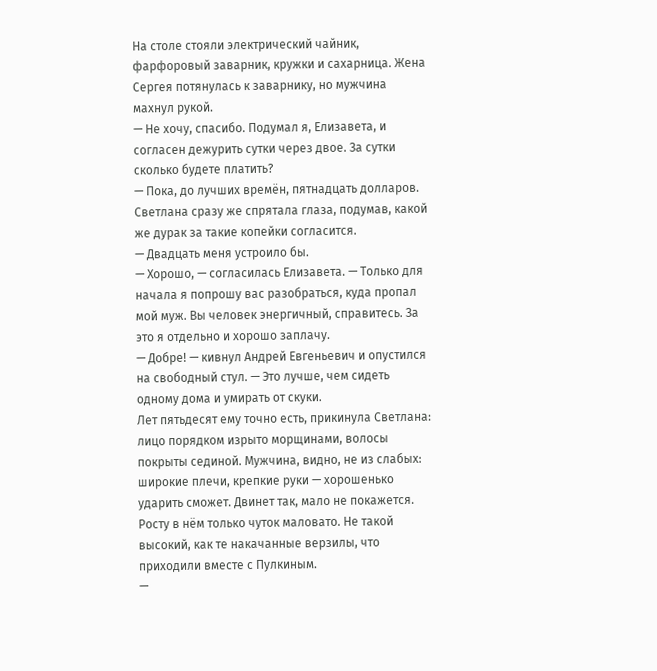На столе стояли электрический чайник, фарфоровый заварник, кружки и сахарница. Жена Сергея потянулась к заварнику, но мужчина махнул рукой.
— Не хочу, спасибо. Подумал я, Елизавета, и согласен дежурить сутки через двое. За сутки сколько будете платить?
— Пока, до лучших времён, пятнадцать долларов.
Светлана сразу же спрятала глаза, подумав, какой же дурак за такие копейки согласится.
— Двадцать меня устроило бы.
— Хорошо, — согласилась Елизавета. — Только для начала я попрошу вас разобраться, куда пропал мой муж. Вы человек энергичный, справитесь. За это я отдельно и хорошо заплачу.
— Добре! — кивнул Андрей Евгеньевич и опустился на свободный стул. — Это лучше, чем сидеть одному дома и умирать от скуки.
Лет пятьдесят ему точно есть, прикинула Светлана: лицо порядком изрыто морщинами, волосы покрыты сединой. Мужчина, видно, не из слабых: широкие плечи, крепкие руки — хорошенько ударить сможет. Двинет так, мало не покажется. Росту в нём только чуток маловато. Не такой высокий, как те накачанные верзилы, что приходили вместе с Пулкиным.
—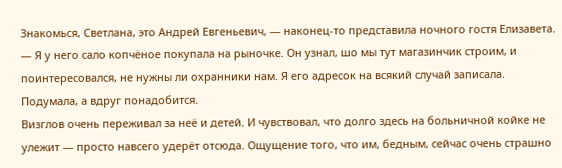Знакомься, Светлана, это Андрей Евгеньевич, — наконец-то представила ночного гостя Елизавета. — Я у него сало копчёное покупала на рыночке. Он узнал, шо мы тут магазинчик строим, и поинтересовался, не нужны ли охранники нам. Я его адресок на всякий случай записала. Подумала, а вдруг понадобится.
Визглов очень переживал за неё и детей. И чувствовал, что долго здесь на больничной койке не улежит — просто навсего удерёт отсюда. Ощущение того, что им, бедным, сейчас очень страшно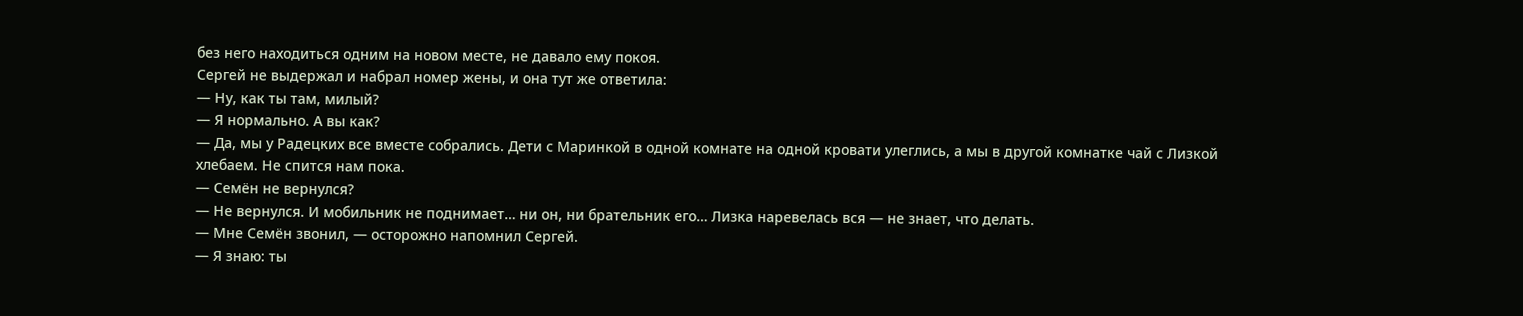без него находиться одним на новом месте, не давало ему покоя.
Сергей не выдержал и набрал номер жены, и она тут же ответила:
— Ну, как ты там, милый?
— Я нормально. А вы как?
— Да, мы у Радецких все вместе собрались. Дети с Маринкой в одной комнате на одной кровати улеглись, а мы в другой комнатке чай с Лизкой хлебаем. Не спится нам пока.
— Семён не вернулся?
— Не вернулся. И мобильник не поднимает… ни он, ни брательник его… Лизка наревелась вся — не знает, что делать.
— Мне Семён звонил, — осторожно напомнил Сергей.
— Я знаю: ты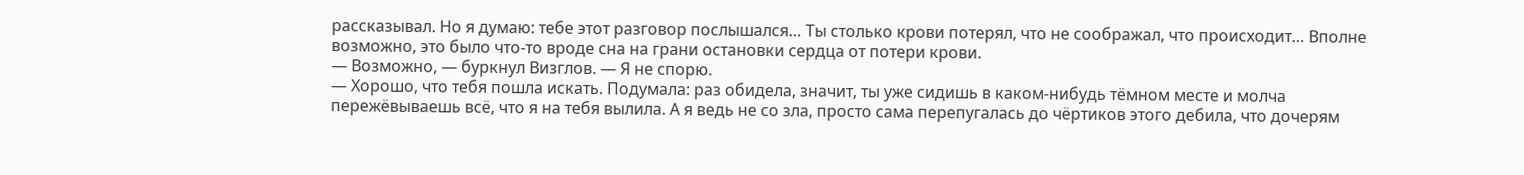рассказывал. Но я думаю: тебе этот разговор послышался… Ты столько крови потерял, что не соображал, что происходит… Вполне возможно, это было что-то вроде сна на грани остановки сердца от потери крови.
— Возможно, — буркнул Визглов. — Я не спорю.
— Хорошо, что тебя пошла искать. Подумала: раз обидела, значит, ты уже сидишь в каком-нибудь тёмном месте и молча пережёвываешь всё, что я на тебя вылила. А я ведь не со зла, просто сама перепугалась до чёртиков этого дебила, что дочерям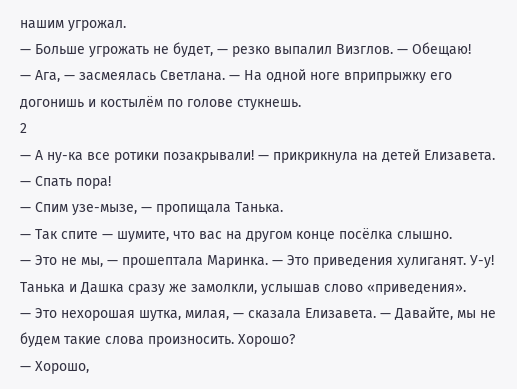нашим угрожал.
— Больше угрожать не будет, — резко выпалил Визглов. — Обещаю!
— Ага, — засмеялась Светлана. — На одной ноге вприпрыжку его догонишь и костылём по голове стукнешь.
2
— А ну-ка все ротики позакрывали! — прикрикнула на детей Елизавета. — Спать пора!
— Спим узе-мызе, — пропищала Танька.
— Так спите — шумите, что вас на другом конце посёлка слышно.
— Это не мы, — прошептала Маринка. — Это приведения хулиганят. У-у!
Танька и Дашка сразу же замолкли, услышав слово «приведения».
— Это нехорошая шутка, милая, — сказала Елизавета. — Давайте, мы не будем такие слова произносить. Хорошо?
— Хорошо,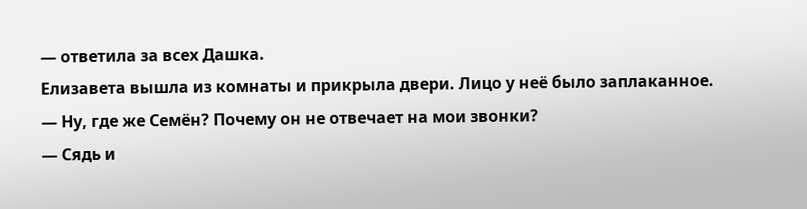— ответила за всех Дашка.
Елизавета вышла из комнаты и прикрыла двери. Лицо у неё было заплаканное.
— Ну, где же Семён? Почему он не отвечает на мои звонки?
— Сядь и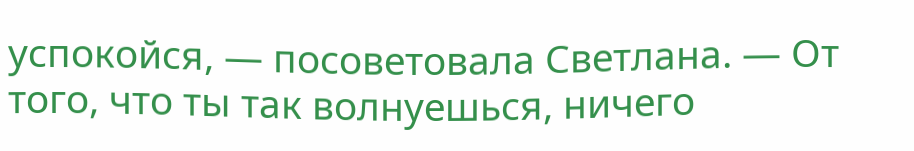успокойся, — посоветовала Светлана. — От того, что ты так волнуешься, ничего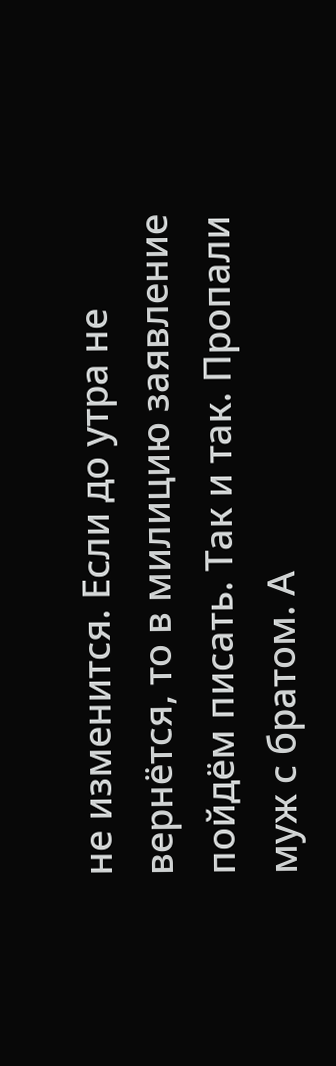не изменится. Если до утра не вернётся, то в милицию заявление пойдём писать. Так и так. Пропали муж с братом. А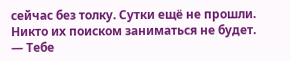сейчас без толку. Сутки ещё не прошли. Никто их поиском заниматься не будет.
— Тебе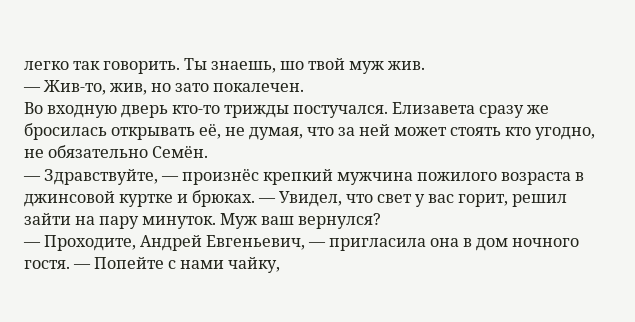легко так говорить. Ты знаешь, шо твой муж жив.
— Жив-то, жив, но зато покалечен.
Во входную дверь кто-то трижды постучался. Елизавета сразу же бросилась открывать её, не думая, что за ней может стоять кто угодно, не обязательно Семён.
— Здравствуйте, — произнёс крепкий мужчина пожилого возраста в джинсовой куртке и брюках. — Увидел, что свет у вас горит, решил зайти на пару минуток. Муж ваш вернулся?
— Проходите, Андрей Евгеньевич, — пригласила она в дом ночного гостя. — Попейте с нами чайку,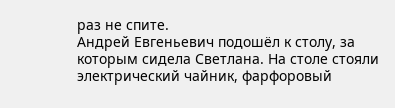раз не спите.
Андрей Евгеньевич подошёл к столу, за которым сидела Светлана. На столе стояли электрический чайник, фарфоровый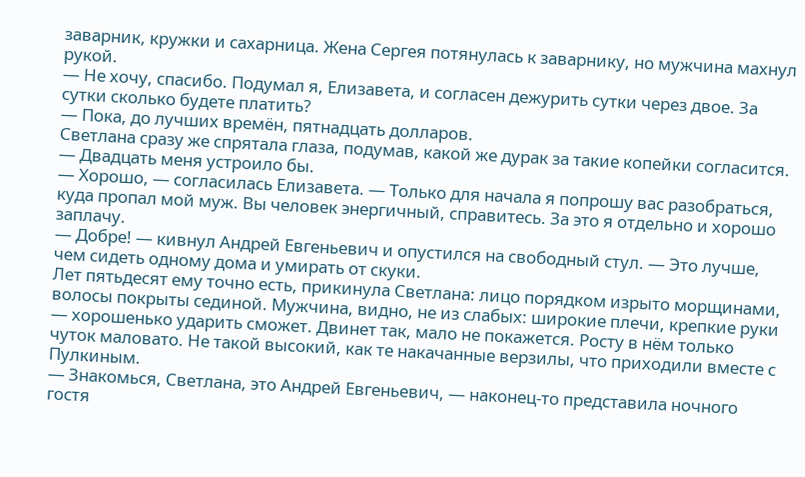заварник, кружки и сахарница. Жена Сергея потянулась к заварнику, но мужчина махнул рукой.
— Не хочу, спасибо. Подумал я, Елизавета, и согласен дежурить сутки через двое. За сутки сколько будете платить?
— Пока, до лучших времён, пятнадцать долларов.
Светлана сразу же спрятала глаза, подумав, какой же дурак за такие копейки согласится.
— Двадцать меня устроило бы.
— Хорошо, — согласилась Елизавета. — Только для начала я попрошу вас разобраться, куда пропал мой муж. Вы человек энергичный, справитесь. За это я отдельно и хорошо заплачу.
— Добре! — кивнул Андрей Евгеньевич и опустился на свободный стул. — Это лучше, чем сидеть одному дома и умирать от скуки.
Лет пятьдесят ему точно есть, прикинула Светлана: лицо порядком изрыто морщинами, волосы покрыты сединой. Мужчина, видно, не из слабых: широкие плечи, крепкие руки — хорошенько ударить сможет. Двинет так, мало не покажется. Росту в нём только чуток маловато. Не такой высокий, как те накачанные верзилы, что приходили вместе с Пулкиным.
— Знакомься, Светлана, это Андрей Евгеньевич, — наконец-то представила ночного гостя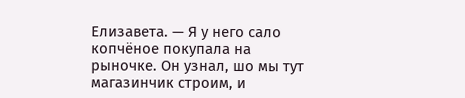Елизавета. — Я у него сало копчёное покупала на рыночке. Он узнал, шо мы тут магазинчик строим, и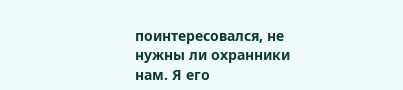поинтересовался, не нужны ли охранники нам. Я его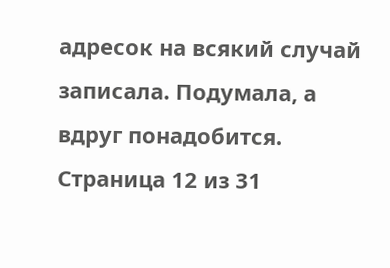адресок на всякий случай записала. Подумала, а вдруг понадобится.
Страница 12 из 31